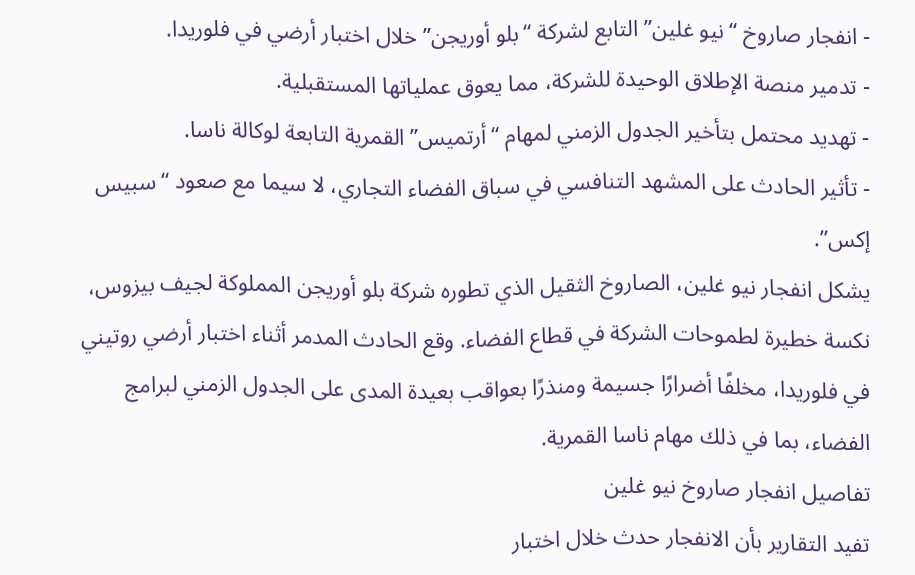- انفجار صاروخ “نيو غلين” التابع لشركة “بلو أوريجن” خلال اختبار أرضي في فلوريدا.
- تدمير منصة الإطلاق الوحيدة للشركة، مما يعوق عملياتها المستقبلية.
- تهديد محتمل بتأخير الجدول الزمني لمهام “أرتميس” القمرية التابعة لوكالة ناسا.
- تأثير الحادث على المشهد التنافسي في سباق الفضاء التجاري، لا سيما مع صعود “سبيس إكس”.
يشكل انفجار نيو غلين، الصاروخ الثقيل الذي تطوره شركة بلو أوريجن المملوكة لجيف بيزوس، نكسة خطيرة لطموحات الشركة في قطاع الفضاء. وقع الحادث المدمر أثناء اختبار أرضي روتيني في فلوريدا، مخلفًا أضرارًا جسيمة ومنذرًا بعواقب بعيدة المدى على الجدول الزمني لبرامج الفضاء، بما في ذلك مهام ناسا القمرية.
تفاصيل انفجار صاروخ نيو غلين
تفيد التقارير بأن الانفجار حدث خلال اختبار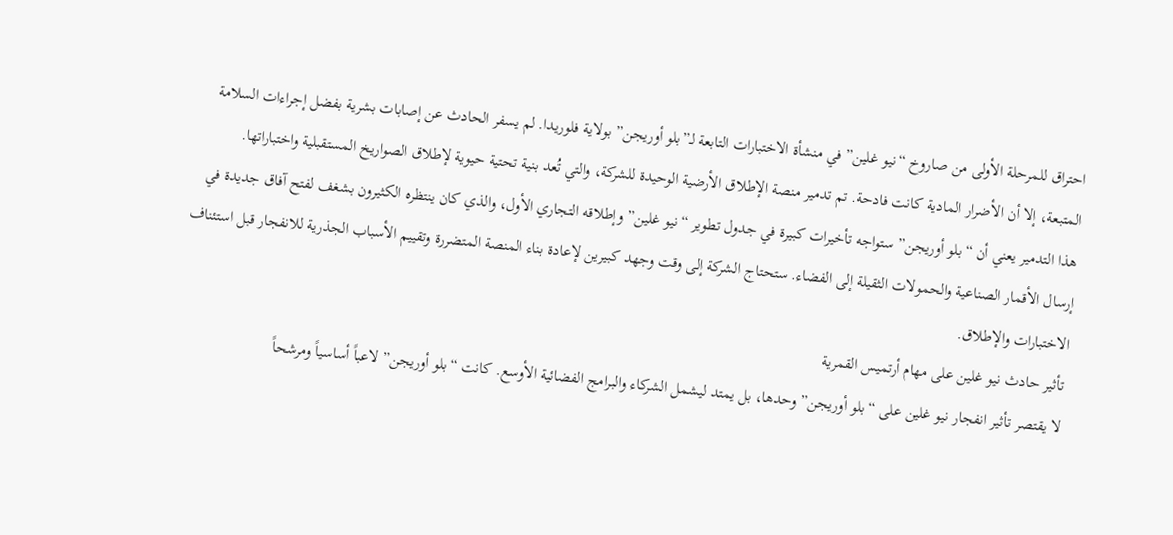احتراق للمرحلة الأولى من صاروخ “نيو غلين” في منشأة الاختبارات التابعة لـ”بلو أوريجن” بولاية فلوريدا. لم يسفر الحادث عن إصابات بشرية بفضل إجراءات السلامة المتبعة، إلا أن الأضرار المادية كانت فادحة. تم تدمير منصة الإطلاق الأرضية الوحيدة للشركة، والتي تُعد بنية تحتية حيوية لإطلاق الصواريخ المستقبلية واختباراتها.
هذا التدمير يعني أن “بلو أوريجن” ستواجه تأخيرات كبيرة في جدول تطوير “نيو غلين” وإطلاقه التجاري الأول، والذي كان ينتظره الكثيرون بشغف لفتح آفاق جديدة في إرسال الأقمار الصناعية والحمولات الثقيلة إلى الفضاء. ستحتاج الشركة إلى وقت وجهد كبيرين لإعادة بناء المنصة المتضررة وتقييم الأسباب الجذرية للانفجار قبل استئناف الاختبارات والإطلاق.
تأثير حادث نيو غلين على مهام أرتميس القمرية
لا يقتصر تأثير انفجار نيو غلين على “بلو أوريجن” وحدها، بل يمتد ليشمل الشركاء والبرامج الفضائية الأوسع. كانت “بلو أوريجن” لاعباً أساسياً ومرشحاً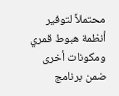محتملاً لتوفير أنظمة هبوط قمري ومكونات أخرى ضمن برنامج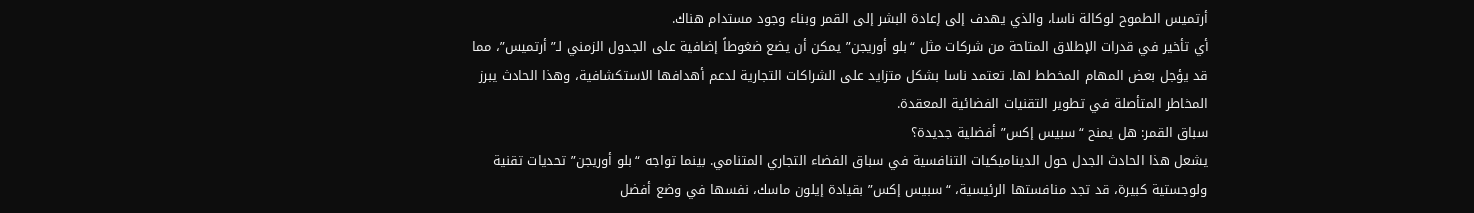أرتميس الطموح لوكالة ناسا، والذي يهدف إلى إعادة البشر إلى القمر وبناء وجود مستدام هناك.
أي تأخير في قدرات الإطلاق المتاحة من شركات مثل “بلو أوريجن” يمكن أن يضع ضغوطاً إضافية على الجدول الزمني لـ”أرتميس”، مما قد يؤجل بعض المهام المخطط لها. تعتمد ناسا بشكل متزايد على الشراكات التجارية لدعم أهدافها الاستكشافية، وهذا الحادث يبرز المخاطر المتأصلة في تطوير التقنيات الفضائية المعقدة.
سباق القمر: هل يمنح “سبيس إكس” أفضلية جديدة؟
يشعل هذا الحادث الجدل حول الديناميكيات التنافسية في سباق الفضاء التجاري المتنامي. بينما تواجه “بلو أوريجن” تحديات تقنية ولوجستية كبيرة، قد تجد منافستها الرئيسية، “سبيس إكس” بقيادة إيلون ماسك، نفسها في وضع أفضل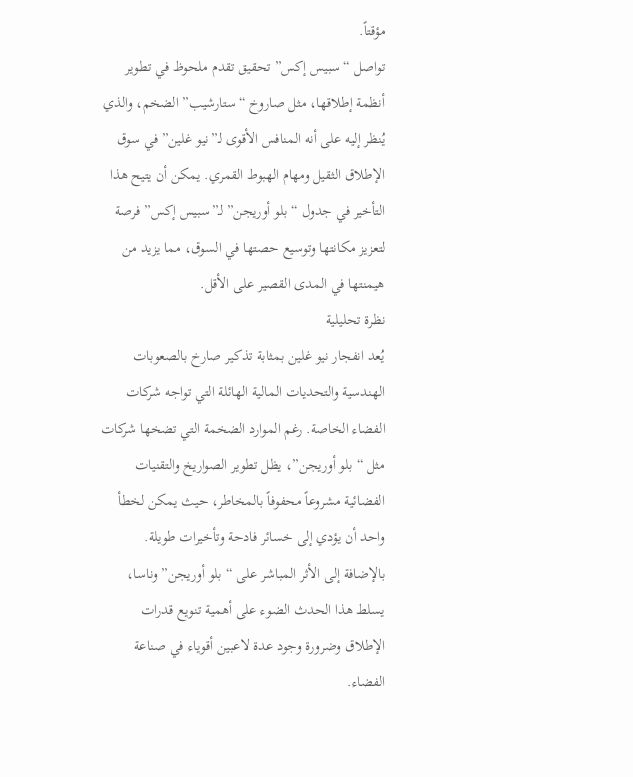مؤقتاً.
تواصل “سبيس إكس” تحقيق تقدم ملحوظ في تطوير أنظمة إطلاقها، مثل صاروخ “ستارشيب” الضخم، والذي يُنظر إليه على أنه المنافس الأقوى لـ”نيو غلين” في سوق الإطلاق الثقيل ومهام الهبوط القمري. يمكن أن يتيح هذا التأخير في جدول “بلو أوريجن” لـ”سبيس إكس” فرصة لتعزيز مكانتها وتوسيع حصتها في السوق، مما يزيد من هيمنتها في المدى القصير على الأقل.
نظرة تحليلية
يُعد انفجار نيو غلين بمثابة تذكير صارخ بالصعوبات الهندسية والتحديات المالية الهائلة التي تواجه شركات الفضاء الخاصة. رغم الموارد الضخمة التي تضخها شركات مثل “بلو أوريجن”، يظل تطوير الصواريخ والتقنيات الفضائية مشروعاً محفوفاً بالمخاطر، حيث يمكن لخطأ واحد أن يؤدي إلى خسائر فادحة وتأخيرات طويلة.
بالإضافة إلى الأثر المباشر على “بلو أوريجن” وناسا، يسلط هذا الحدث الضوء على أهمية تنويع قدرات الإطلاق وضرورة وجود عدة لاعبين أقوياء في صناعة الفضاء.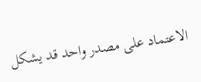الاعتماد على مصدر واحد قد يشكل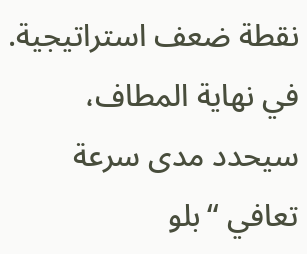نقطة ضعف استراتيجية. في نهاية المطاف، سيحدد مدى سرعة تعافي “بلو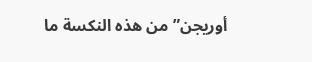أوريجن” من هذه النكسة ما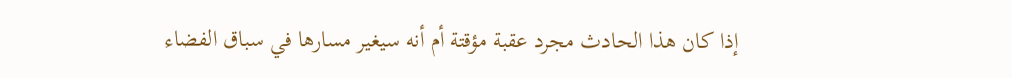إذا كان هذا الحادث مجرد عقبة مؤقتة أم أنه سيغير مسارها في سباق الفضاء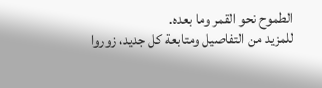الطموح نحو القمر وما بعده.
للمزيد من التفاصيل ومتابعة كل جديد، زوروا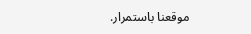موقعنا باستمرار.